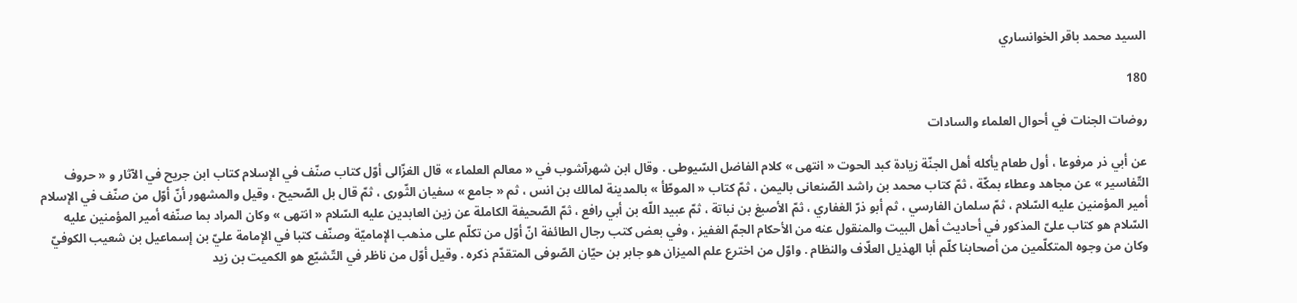السيد محمد باقر الخوانساري

180

روضات الجنات في أحوال العلماء والسادات

عن أبي ذر مرفوعا ، أول طعام يأكله أهل الجنّة زيادة كبد الحوت « انتهى » كلام الفاضل السّيوطى . وقال ابن شهرآشوب في « معالم العلماء » قال الغزّالى أوّل كتاب صنّف في الإسلام كتاب ابن جريح في الآثار و « حروف التّفاسير » عن مجاهد وعطاء بمكّة ، ثمّ كتاب محمد بن راشد الصّنعانى باليمن ، ثمّ كتاب « الموطّأ » بالمدينة لمالك بن انس ، ثم « جامع » سفيان الثّورى ، ثمّ قال بل الصّحيح ، وقيل والمشهور أنّ أوّل من صنّف في الإسلام أمير المؤمنين عليه السّلام ، ثمّ سلمان الفارسي ، ثم أبو ذرّ الغفاري ، ثمّ الأصبغ بن نباتة ، ثمّ عبيد اللّه بن أبي رافع ، ثمّ الصّحيفة الكاملة عن زين العابدين عليه السّلام « انتهى » وكان المراد بما صنّفه أمير المؤمنين عليه السّلام هو كتاب علىّ المذكور في أحاديث أهل البيت والمنقول عنه من الأحكام الجمّ الغفيز ، وفي بعض كتب رجال الطائفة انّ أوّل من تكلّم على مذهب الإماميّة وصنّف كتبا في الإمامة عليّ بن إسماعيل بن شعيب الكوفيّ وكان من وجوه المتكلّمين من أصحابنا كلّم أبا الهذيل العلّاف والنظام . واوّل من اخترع علم الميزان هو جابر بن حيّان الصّوفى المتقدّم ذكره . وقيل أوّل من ناظر في التّشيّع هو الكميت بن زيد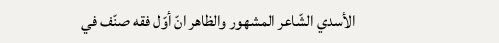الأسدي الشّاعر المشهور والظاهر انّ أوّل فقه صنّف في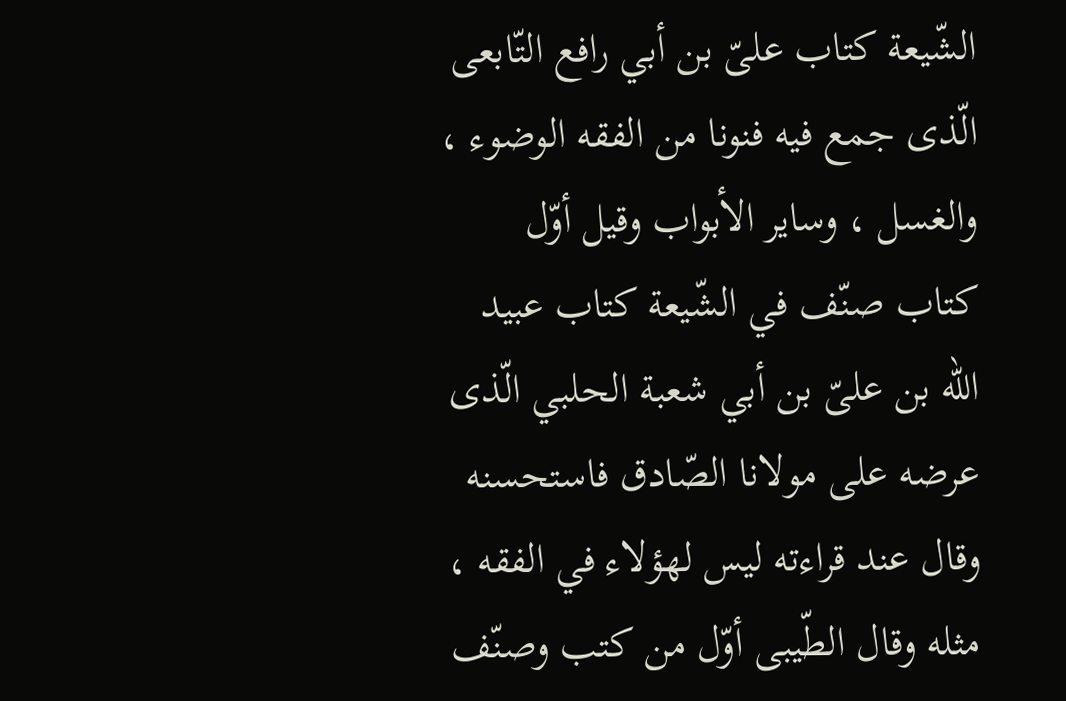الشّيعة كتاب علىّ بن أبي رافع التّابعى الّذى جمع فيه فنونا من الفقه الوضوء ، والغسل ، وساير الأبواب وقيل أوّل كتاب صنّف في الشّيعة كتاب عبيد اللّه بن علىّ بن أبي شعبة الحلبي الّذى عرضه على مولانا الصّادق فاستحسنه وقال عند قراءته ليس لهؤلاء في الفقه ، مثله وقال الطّيبى أوّل من كتب وصنّف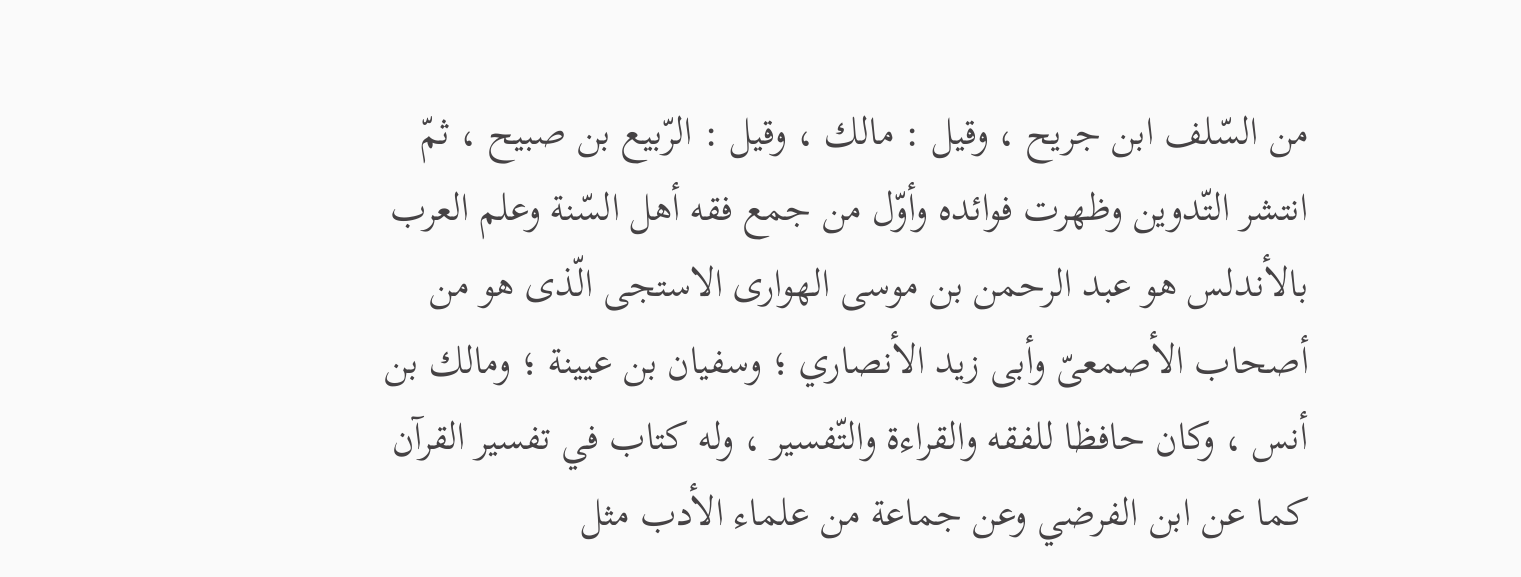من السّلف ابن جريح ، وقيل : مالك ، وقيل : الرّبيع بن صبيح ، ثمّ انتشر التّدوين وظهرت فوائده وأوّل من جمع فقه أهل السّنة وعلم العرب بالأندلس هو عبد الرحمن بن موسى الهوارى الاستجى الّذى هو من أصحاب الأصمعىّ وأبى زيد الأنصاري ؛ وسفيان بن عيينة ؛ ومالك بن أنس ، وكان حافظا للفقه والقراءة والتّفسير ، وله كتاب في تفسير القرآن كما عن ابن الفرضي وعن جماعة من علماء الأدب مثل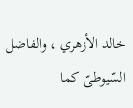خالد الأزهري ، والفاضل السّيوطىّ كما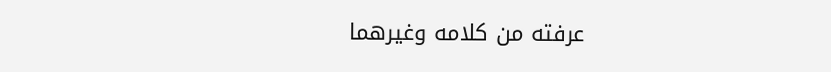عرفته من كلامه وغيرهما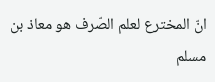انّ المخترع لعلم الصّرف هو معاذ بن مسلم